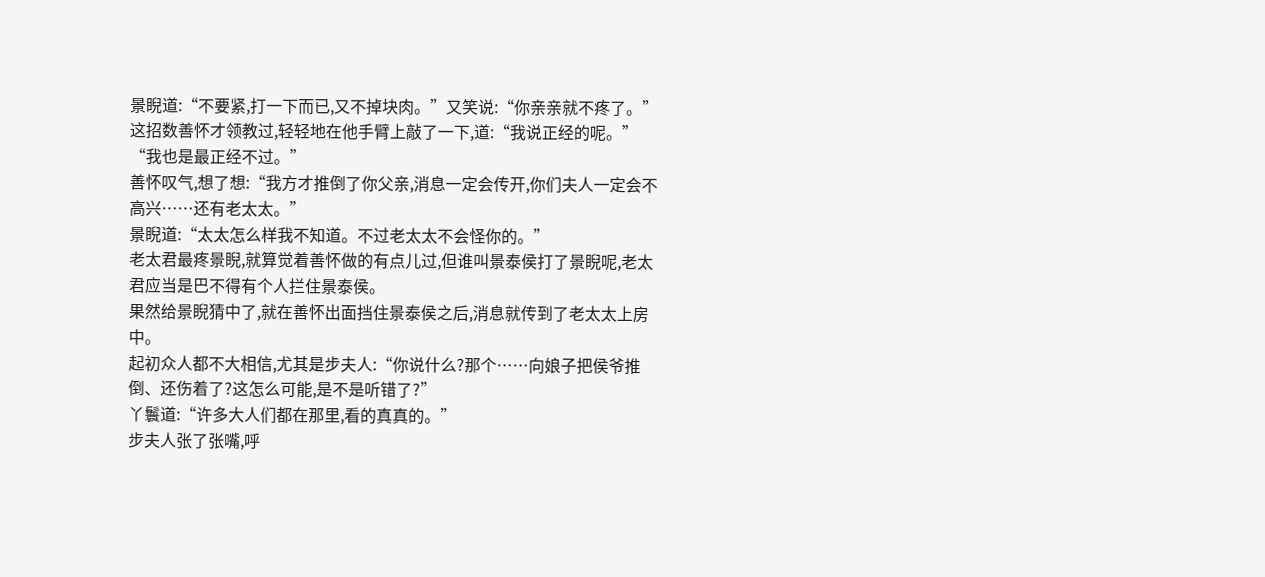景睨道:“不要紧,打一下而已,又不掉块肉。”又笑说:“你亲亲就不疼了。”
这招数善怀才领教过,轻轻地在他手臂上敲了一下,道:“我说正经的呢。”
“我也是最正经不过。”
善怀叹气,想了想:“我方才推倒了你父亲,消息一定会传开,你们夫人一定会不高兴……还有老太太。”
景睨道:“太太怎么样我不知道。不过老太太不会怪你的。”
老太君最疼景睨,就算觉着善怀做的有点儿过,但谁叫景泰侯打了景睨呢,老太君应当是巴不得有个人拦住景泰侯。
果然给景睨猜中了,就在善怀出面挡住景泰侯之后,消息就传到了老太太上房中。
起初众人都不大相信,尤其是步夫人:“你说什么?那个……向娘子把侯爷推倒、还伤着了?这怎么可能,是不是听错了?”
丫鬟道:“许多大人们都在那里,看的真真的。”
步夫人张了张嘴,呼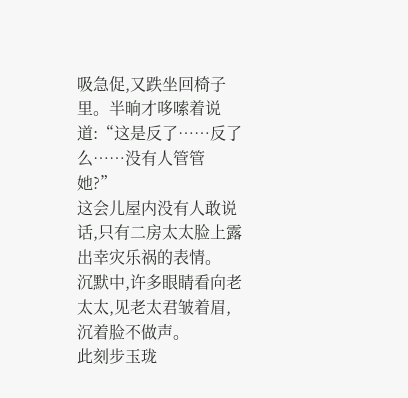吸急促,又跌坐回椅子里。半晌才哆嗦着说道:“这是反了……反了么……没有人管管她?”
这会儿屋内没有人敢说话,只有二房太太脸上露出幸灾乐祸的表情。
沉默中,许多眼睛看向老太太,见老太君皱着眉,沉着脸不做声。
此刻步玉珑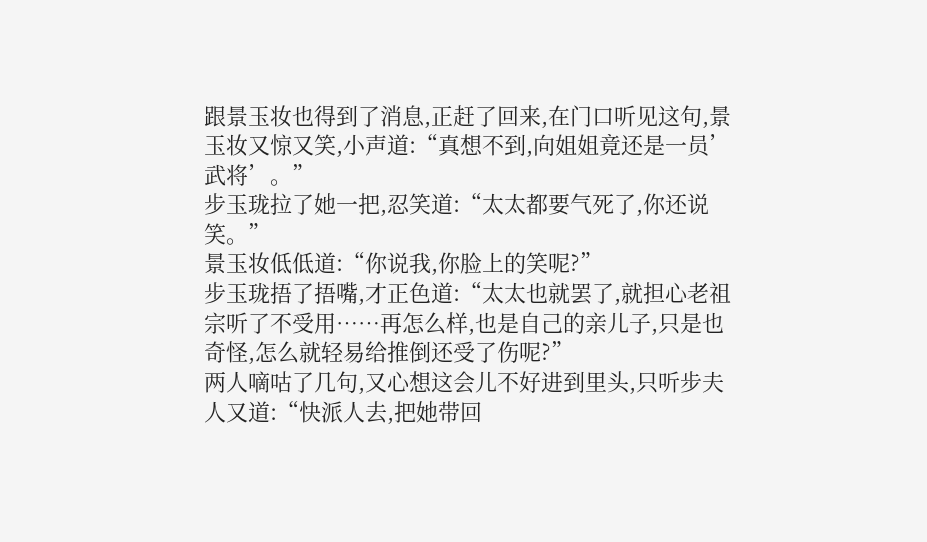跟景玉妆也得到了消息,正赶了回来,在门口听见这句,景玉妆又惊又笑,小声道:“真想不到,向姐姐竟还是一员’武将’。”
步玉珑拉了她一把,忍笑道:“太太都要气死了,你还说笑。”
景玉妆低低道:“你说我,你脸上的笑呢?”
步玉珑捂了捂嘴,才正色道:“太太也就罢了,就担心老祖宗听了不受用……再怎么样,也是自己的亲儿子,只是也奇怪,怎么就轻易给推倒还受了伤呢?”
两人嘀咕了几句,又心想这会儿不好进到里头,只听步夫人又道:“快派人去,把她带回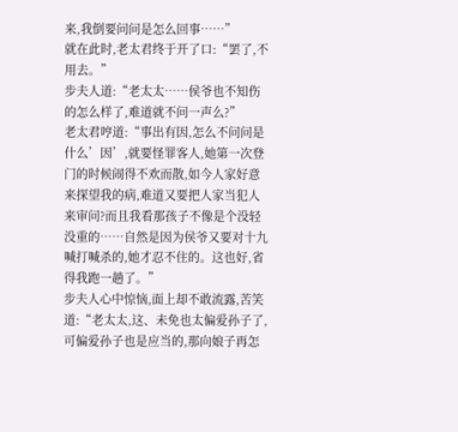来,我倒要问问是怎么回事……”
就在此时,老太君终于开了口:“罢了,不用去。”
步夫人道:“老太太……侯爷也不知伤的怎么样了,难道就不问一声么?”
老太君哼道:“事出有因,怎么不问问是什么’因’,就要怪罪客人,她第一次登门的时候闹得不欢而散,如今人家好意来探望我的病,难道又要把人家当犯人来审问?而且我看那孩子不像是个没轻没重的……自然是因为侯爷又要对十九喊打喊杀的,她才忍不住的。这也好,省得我跑一趟了。”
步夫人心中惊恼,面上却不敢流露,苦笑道:“老太太,这、未免也太偏爱孙子了,可偏爱孙子也是应当的,那向娘子再怎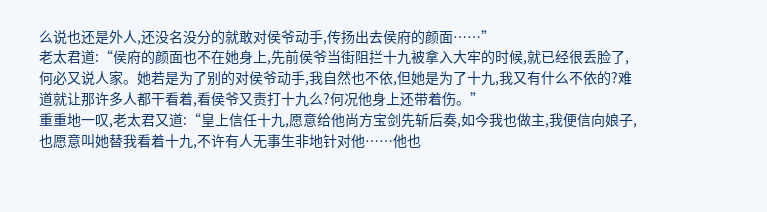么说也还是外人,还没名没分的就敢对侯爷动手,传扬出去侯府的颜面……”
老太君道:“侯府的颜面也不在她身上,先前侯爷当街阻拦十九被拿入大牢的时候,就已经很丢脸了,何必又说人家。她若是为了别的对侯爷动手,我自然也不依,但她是为了十九,我又有什么不依的?难道就让那许多人都干看着,看侯爷又责打十九么?何况他身上还带着伤。”
重重地一叹,老太君又道:“皇上信任十九,愿意给他尚方宝剑先斩后奏,如今我也做主,我便信向娘子,也愿意叫她替我看着十九,不许有人无事生非地针对他……他也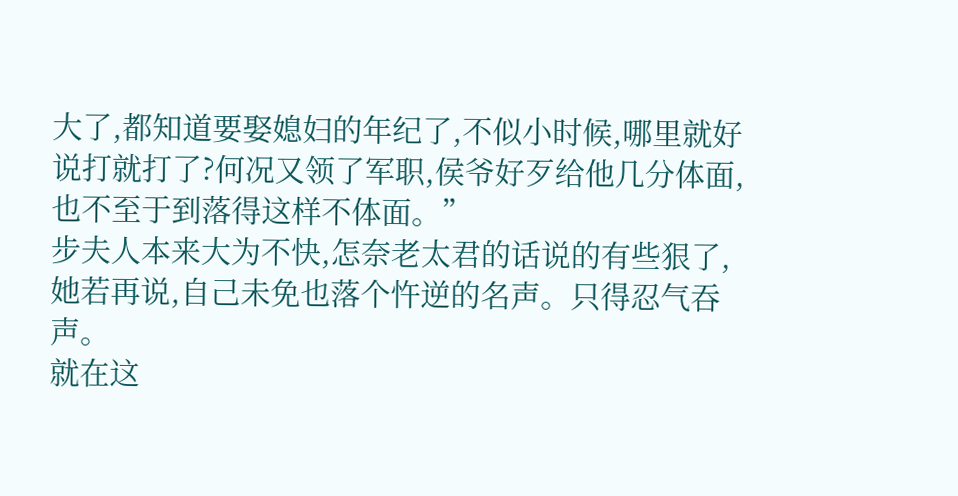大了,都知道要娶媳妇的年纪了,不似小时候,哪里就好说打就打了?何况又领了军职,侯爷好歹给他几分体面,也不至于到落得这样不体面。”
步夫人本来大为不快,怎奈老太君的话说的有些狠了,她若再说,自己未免也落个忤逆的名声。只得忍气吞声。
就在这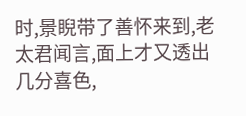时,景睨带了善怀来到,老太君闻言,面上才又透出几分喜色,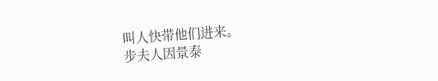叫人快带他们进来。
步夫人因景泰